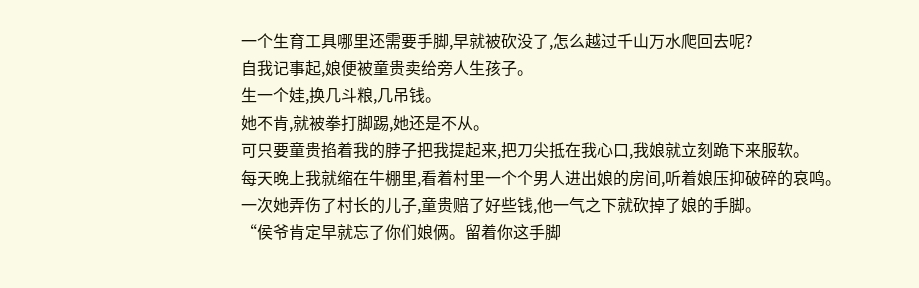一个生育工具哪里还需要手脚,早就被砍没了,怎么越过千山万水爬回去呢?
自我记事起,娘便被童贵卖给旁人生孩子。
生一个娃,换几斗粮,几吊钱。
她不肯,就被拳打脚踢,她还是不从。
可只要童贵掐着我的脖子把我提起来,把刀尖抵在我心口,我娘就立刻跪下来服软。
每天晚上我就缩在牛棚里,看着村里一个个男人进出娘的房间,听着娘压抑破碎的哀鸣。
一次她弄伤了村长的儿子,童贵赔了好些钱,他一气之下就砍掉了娘的手脚。
“侯爷肯定早就忘了你们娘俩。留着你这手脚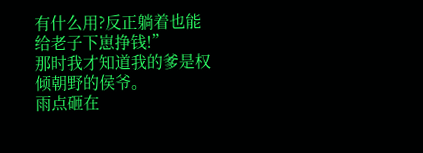有什么用?反正躺着也能给老子下崽挣钱!”
那时我才知道我的爹是权倾朝野的侯爷。
雨点砸在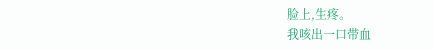脸上,生疼。
我咳出一口带血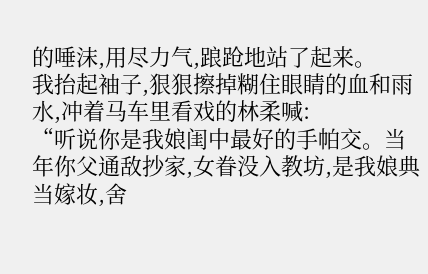的唾沫,用尽力气,踉跄地站了起来。
我抬起袖子,狠狠擦掉糊住眼睛的血和雨水,冲着马车里看戏的林柔喊:
“听说你是我娘闺中最好的手帕交。当年你父通敌抄家,女眷没入教坊,是我娘典当嫁妆,舍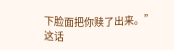下脸面把你赎了出来。”
这话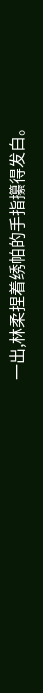一出,林柔捏着绣帕的手指攥得发白。